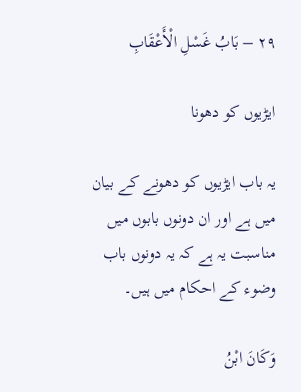۲۹ – بَابُ غَسْلِ الْأَعْقَابِ

ایڑیوں کو دھونا

یہ باب ایڑیوں کو دھونے کے بیان میں ہے اور ان دونوں بابوں میں مناسبت یہ ہے کہ یہ دونوں باب وضوء کے احکام میں ہیں۔

وَكَانَ ابْنُ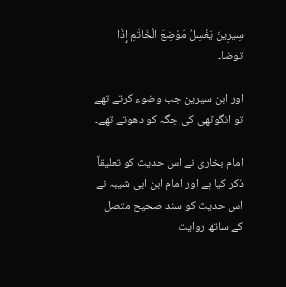سِيرِينَ يَغْسِلُ مَوْضِعَ الْخَاتَمِ إِذَا توضا۔

اور ابن سیرین جب وضوء کرتے تھے تو انگوٹھی کی جگہ کو دھوتے تھے۔

امام بخاری نے اس حدیث کو تعلیقاً ذکر کیا ہے اور امام ابن ابی شیبہ نے اس حدیث کو سند صحیح متصل کے ساتھ روایت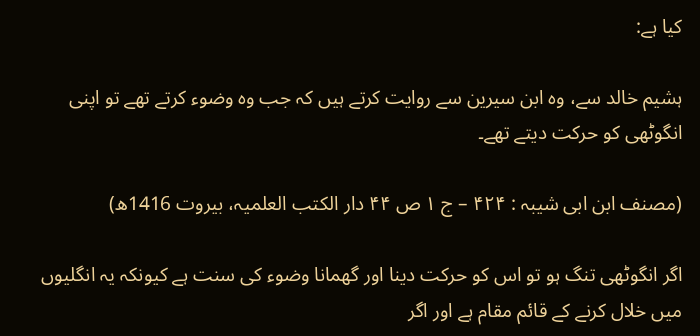کیا ہے:

ہشیم خالد سے، وہ ابن سیرین سے روایت کرتے ہیں کہ جب وہ وضوء کرتے تھے تو اپنی انگوٹھی کو حرکت دیتے تھے۔

(مصنف ابن ابی شیبہ : ۴۲۴ – ج ۱ ص ۴۴ دار الکتب العلمیہ، بیروت 1416ھ)

اگر انگوٹھی تنگ ہو تو اس کو حرکت دینا اور گھمانا وضوء کی سنت ہے کیونکہ یہ انگلیوں میں خلال کرنے کے قائم مقام ہے اور اگر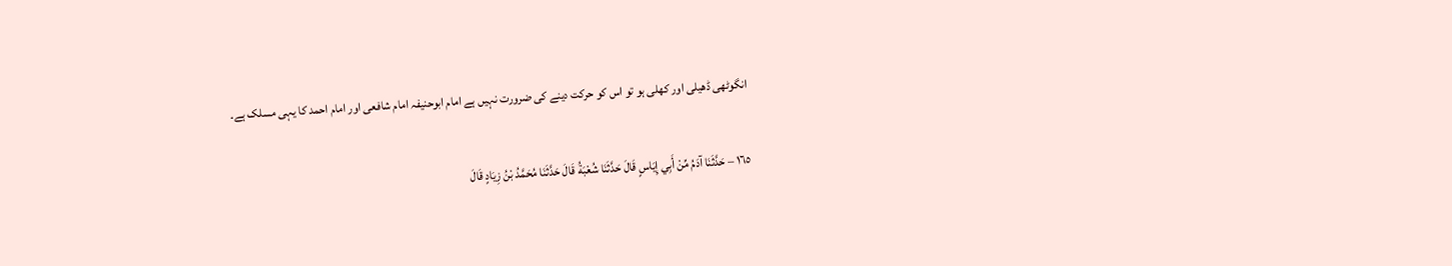انگوٹھی ڈھیلی اور کھلی ہو تو اس کو حرکت دینے کی ضرورت نہیں ہے امام ابوحنیفہ امام شافعی اور امام احمد کا یہی مسلک ہے۔

١٦٥ – حَدَّثَنَا آدَمُ مِّنْ أَبِي إِيَاسٍ قَالَ حَدَّثَنَا شُعْبَةُ قَالَ حَدَّثَنَا مُحَمَّدُ بْنُ زِيَادٍ قَالَ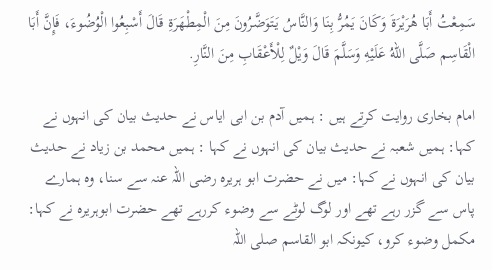سَمِعْتُ أَبَا هُرَيْرَةَ وَكَانَ يَمُرُّ بِنَا وَالنَّاسُ يَتَوَضَّرُونَ مِنَ الْمِطْهَرَةِ قَالَ أَسْبِعُوا الْوُضُوءَ، فَإِنَّ أَبَا الْقَاسِم صَلَّى اللهُ عَلَيْهِ وَسَلَّمَ قَالَ وَيْلٌ لِلْأَعْقَابِ مِنَ النَّارِ.

امام بخاری روایت کرتے ہیں : ہمیں آدم بن ابی ایاس نے حدیث بیان کی انہوں نے کہا: ہمیں شعبہ نے حدیث بیان کی انہوں نے کہا : ہمیں محمد بن زیاد نے حدیث بیان کی انہوں نے کہا: میں نے حضرت ابو ہریرہ رضی اللہ عنہ سے سنا، وہ ہمارے پاس سے گزر رہے تھے اور لوگ لوٹے سے وضوء کررہے تھے حضرت ابوہریرہ نے کہا: مکمل وضوء کرو، کیونکہ ابو القاسم صلی اللہ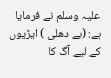علیہ وسلم نے فرمایا ہے: (بے دھلی ) ایڑیوں کے لیے آگ کا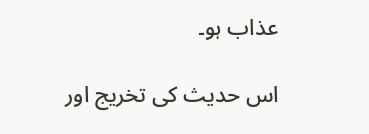عذاب ہو۔

اس حدیث کی تخریج اور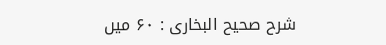شرح صحیح البخاری : ۶۰ میں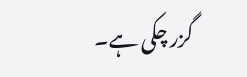گزر چکی ہے۔